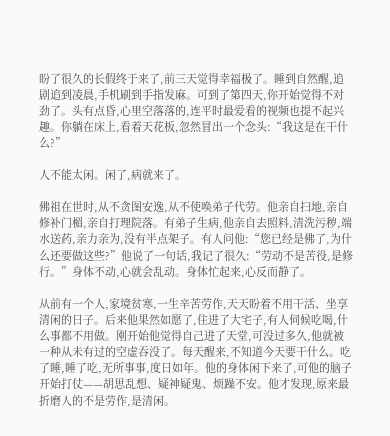盼了很久的长假终于来了,前三天觉得幸福极了。睡到自然醒,追剧追到凌晨,手机刷到手指发麻。可到了第四天,你开始觉得不对劲了。头有点昏,心里空落落的,连平时最爱看的视频也提不起兴趣。你躺在床上,看着天花板,忽然冒出一个念头:“我这是在干什么?”

人不能太闲。闲了,病就来了。

佛祖在世时,从不贪图安逸,从不使唤弟子代劳。他亲自扫地,亲自修补门楣,亲自打理院落。有弟子生病,他亲自去照料,清洗污秽,端水送药,亲力亲为,没有半点架子。有人问他:“您已经是佛了,为什么还要做这些?”他说了一句话,我记了很久:“劳动不是苦役,是修行。”身体不动,心就会乱动。身体忙起来,心反而静了。

从前有一个人,家境贫寒,一生辛苦劳作,天天盼着不用干活、坐享清闲的日子。后来他果然如愿了,住进了大宅子,有人伺候吃喝,什么事都不用做。刚开始他觉得自己进了天堂,可没过多久,他就被一种从未有过的空虚吞没了。每天醒来,不知道今天要干什么。吃了睡,睡了吃,无所事事,度日如年。他的身体闲下来了,可他的脑子开始打仗——胡思乱想、疑神疑鬼、烦躁不安。他才发现,原来最折磨人的不是劳作,是清闲。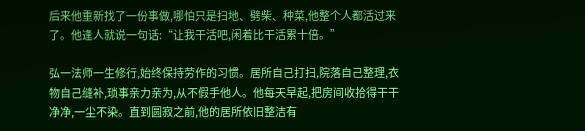后来他重新找了一份事做,哪怕只是扫地、劈柴、种菜,他整个人都活过来了。他逢人就说一句话:“让我干活吧,闲着比干活累十倍。”

弘一法师一生修行,始终保持劳作的习惯。居所自己打扫,院落自己整理,衣物自己缝补,琐事亲力亲为,从不假手他人。他每天早起,把房间收拾得干干净净,一尘不染。直到圆寂之前,他的居所依旧整洁有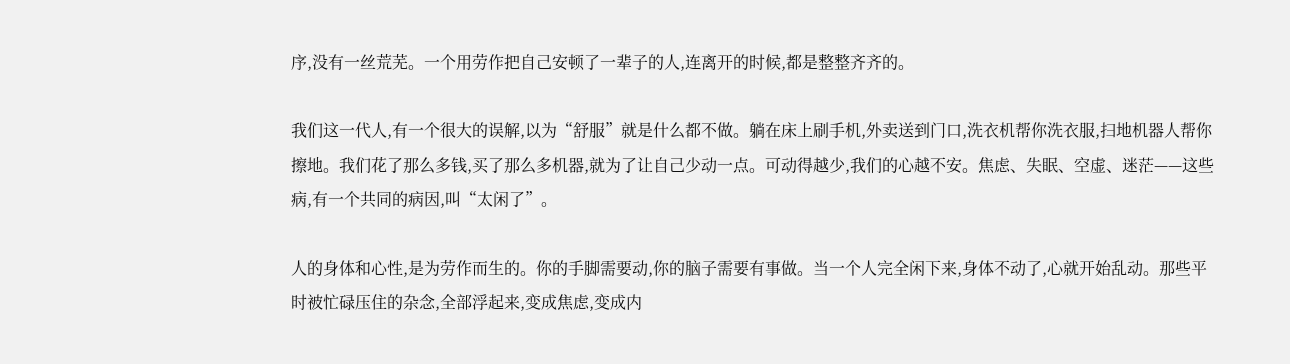序,没有一丝荒芜。一个用劳作把自己安顿了一辈子的人,连离开的时候,都是整整齐齐的。

我们这一代人,有一个很大的误解,以为“舒服”就是什么都不做。躺在床上刷手机,外卖送到门口,洗衣机帮你洗衣服,扫地机器人帮你擦地。我们花了那么多钱,买了那么多机器,就为了让自己少动一点。可动得越少,我们的心越不安。焦虑、失眠、空虚、迷茫——这些病,有一个共同的病因,叫“太闲了”。

人的身体和心性,是为劳作而生的。你的手脚需要动,你的脑子需要有事做。当一个人完全闲下来,身体不动了,心就开始乱动。那些平时被忙碌压住的杂念,全部浮起来,变成焦虑,变成内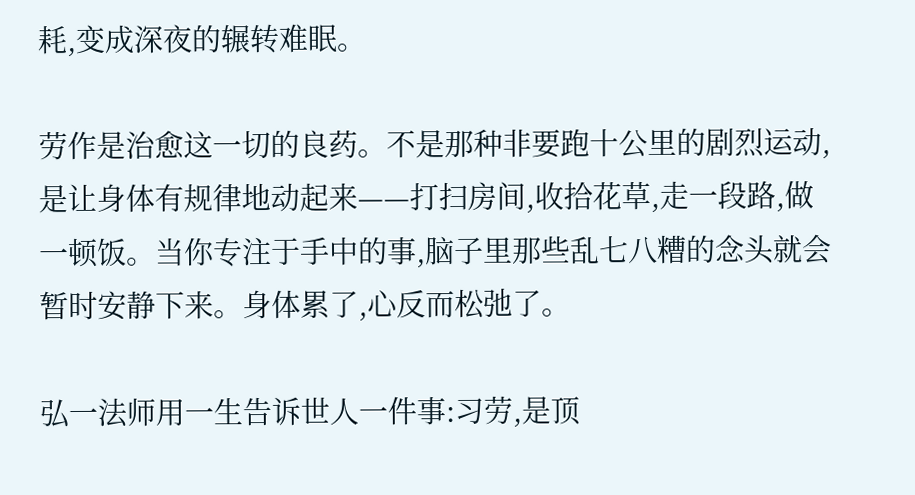耗,变成深夜的辗转难眠。

劳作是治愈这一切的良药。不是那种非要跑十公里的剧烈运动,是让身体有规律地动起来——打扫房间,收拾花草,走一段路,做一顿饭。当你专注于手中的事,脑子里那些乱七八糟的念头就会暂时安静下来。身体累了,心反而松弛了。

弘一法师用一生告诉世人一件事:习劳,是顶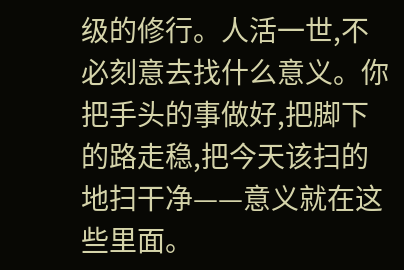级的修行。人活一世,不必刻意去找什么意义。你把手头的事做好,把脚下的路走稳,把今天该扫的地扫干净——意义就在这些里面。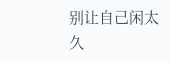别让自己闲太久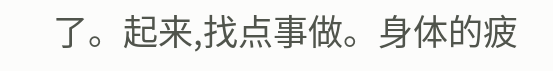了。起来,找点事做。身体的疲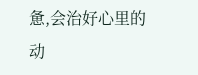惫,会治好心里的动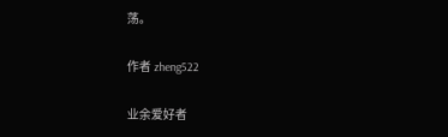荡。

作者 zheng522

业余爱好者